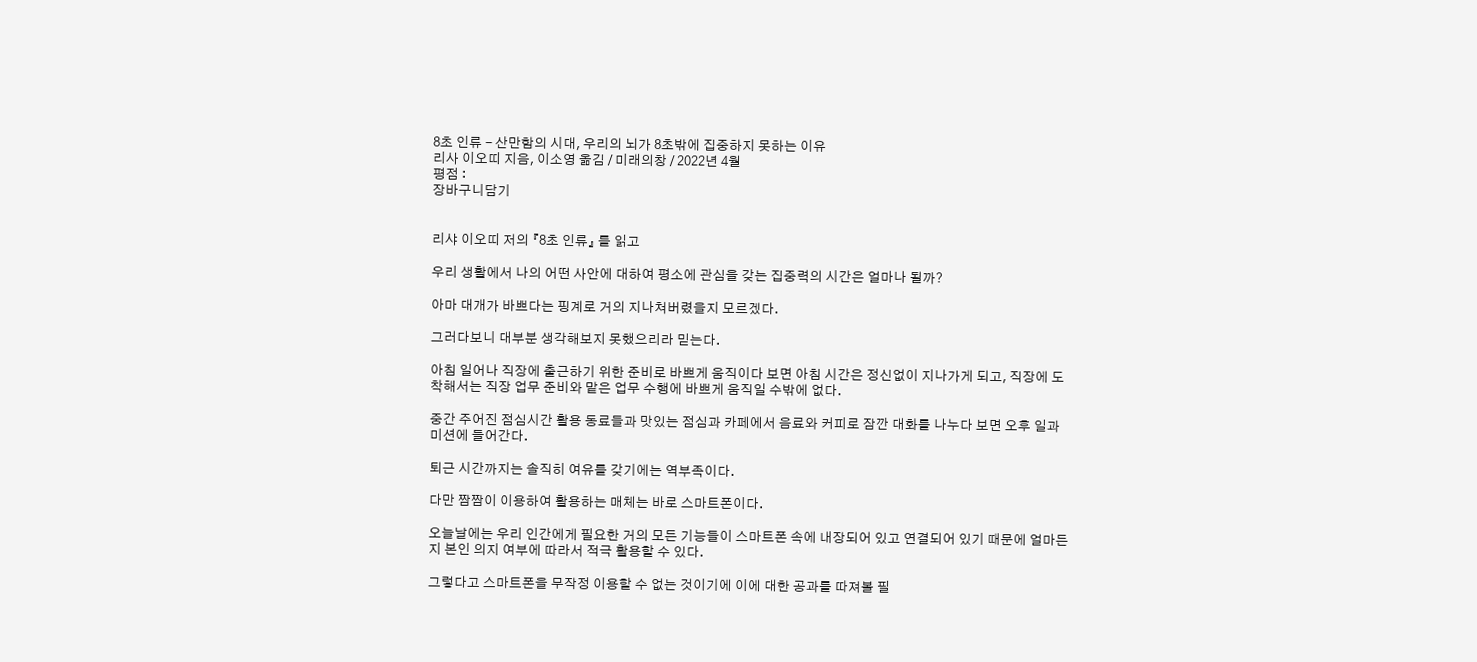8초 인류 - 산만함의 시대, 우리의 뇌가 8초밖에 집중하지 못하는 이유
리사 이오띠 지음, 이소영 옮김 / 미래의창 / 2022년 4월
평점 :
장바구니담기


리샤 이오띠 저의 『8초 인류』 를 읽고

우리 생활에서 나의 어떤 사안에 대하여 평소에 관심을 갖는 집중력의 시간은 얼마나 될까?

아마 대개가 바쁘다는 핑계로 거의 지나쳐버렸을지 모르겠다.

그러다보니 대부분 생각해보지 못했으리라 믿는다.

아침 일어나 직장에 출근하기 위한 준비로 바쁘게 움직이다 보면 아침 시간은 정신없이 지나가게 되고, 직장에 도착해서는 직장 업무 준비와 맡은 업무 수행에 바쁘게 움직일 수밖에 없다.

중간 주어진 점심시간 활용 동료들과 맛있는 점심과 카페에서 음료와 커피로 잠깐 대화를 나누다 보면 오후 일과 미션에 들어간다.

퇴근 시간까지는 솔직히 여유를 갖기에는 역부족이다.

다만 짬짬이 이용하여 활용하는 매체는 바로 스마트폰이다.

오늘날에는 우리 인간에게 필요한 거의 모든 기능들이 스마트폰 속에 내장되어 있고 연결되어 있기 때문에 얼마든지 본인 의지 여부에 따라서 적극 활용할 수 있다.

그렇다고 스마트폰을 무작정 이용할 수 없는 것이기에 이에 대한 공과를 따져볼 필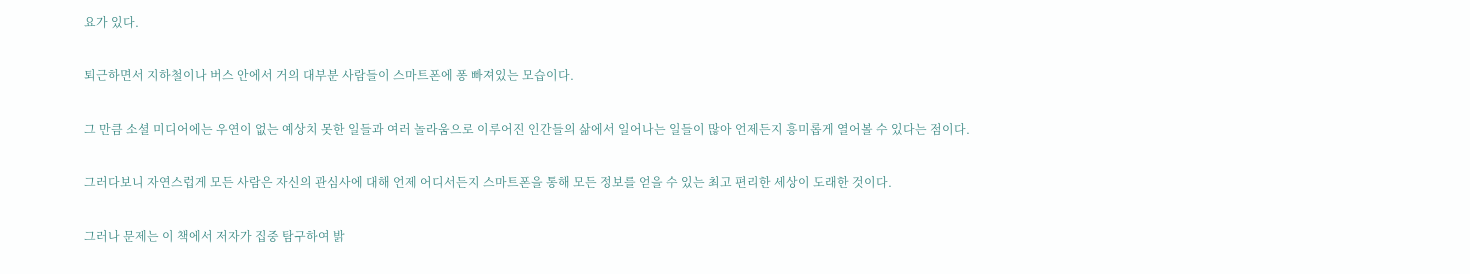요가 있다.

퇴근하면서 지하철이나 버스 안에서 거의 대부분 사람들이 스마트폰에 퐁 빠져있는 모습이다.

그 만큼 소셜 미디어에는 우연이 없는 예상치 못한 일들과 여러 놀라움으로 이루어진 인간들의 삶에서 일어나는 일들이 많아 언제든지 흥미롭게 열어볼 수 있다는 점이다.

그러다보니 자연스럽게 모든 사람은 자신의 관심사에 대해 언제 어디서든지 스마트폰을 통해 모든 정보를 얻을 수 있는 최고 편리한 세상이 도래한 것이다.

그러나 문제는 이 책에서 저자가 집중 탐구하여 밝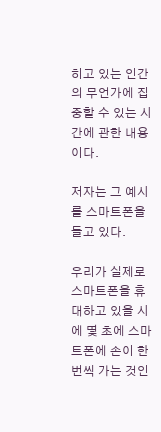히고 있는 인간의 무언가에 집중할 수 있는 시간에 관한 내용이다.

저자는 그 예시를 스마트폰을 들고 있다.

우리가 실제로 스마트폰을 휴대하고 있을 시에 몇 초에 스마트폰에 손이 한 번씩 가는 것인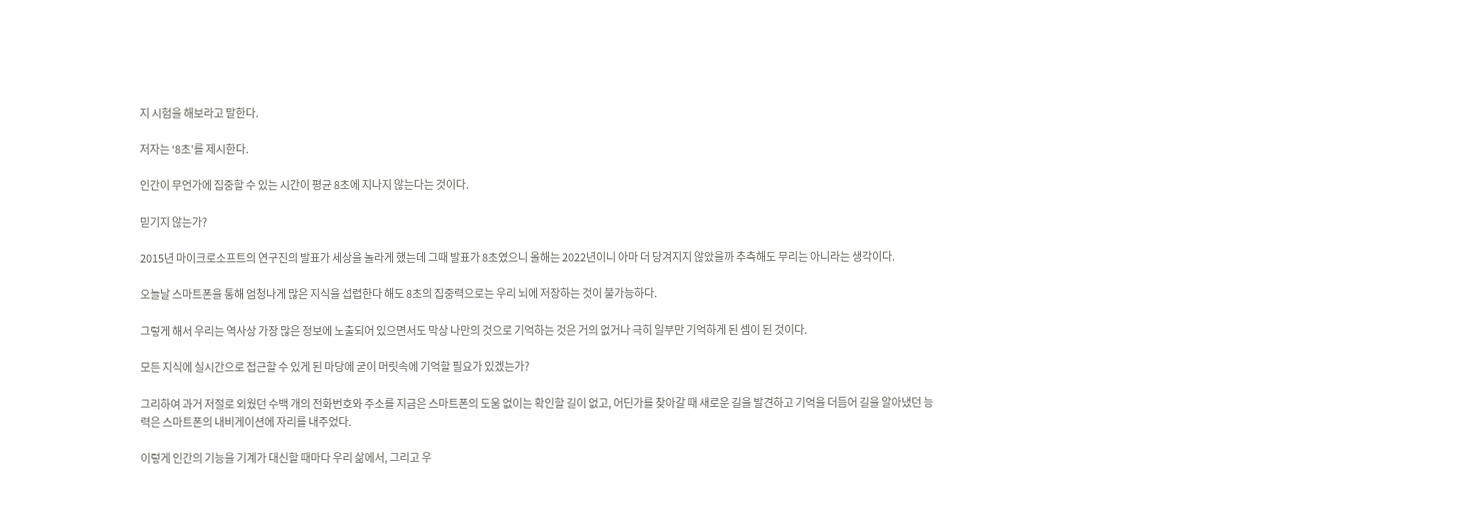지 시험을 해보라고 말한다.

저자는 ‘8초’를 제시한다.

인간이 무언가에 집중할 수 있는 시간이 평균 8초에 지나지 않는다는 것이다.

믿기지 않는가?

2015년 마이크로소프트의 연구진의 발표가 세상을 놀라게 했는데 그때 발표가 8초였으니 올해는 2022년이니 아마 더 당겨지지 않았을까 추측해도 무리는 아니라는 생각이다.

오늘날 스마트폰을 통해 엄청나게 많은 지식을 섭렵한다 해도 8초의 집중력으로는 우리 뇌에 저장하는 것이 불가능하다.

그렇게 해서 우리는 역사상 가장 많은 정보에 노출되어 있으면서도 막상 나만의 것으로 기억하는 것은 거의 없거나 극히 일부만 기억하게 된 셈이 된 것이다.

모든 지식에 실시간으로 접근할 수 있게 된 마당에 굳이 머릿속에 기억할 필요가 있겠는가?

그리하여 과거 저절로 외웠던 수백 개의 전화번호와 주소를 지금은 스마트폰의 도움 없이는 확인할 길이 없고, 어딘가를 찾아갈 때 새로운 길을 발견하고 기억을 더듬어 길을 알아냈던 능력은 스마트폰의 내비게이션에 자리를 내주었다.

이렇게 인간의 기능을 기계가 대신할 때마다 우리 삶에서, 그리고 우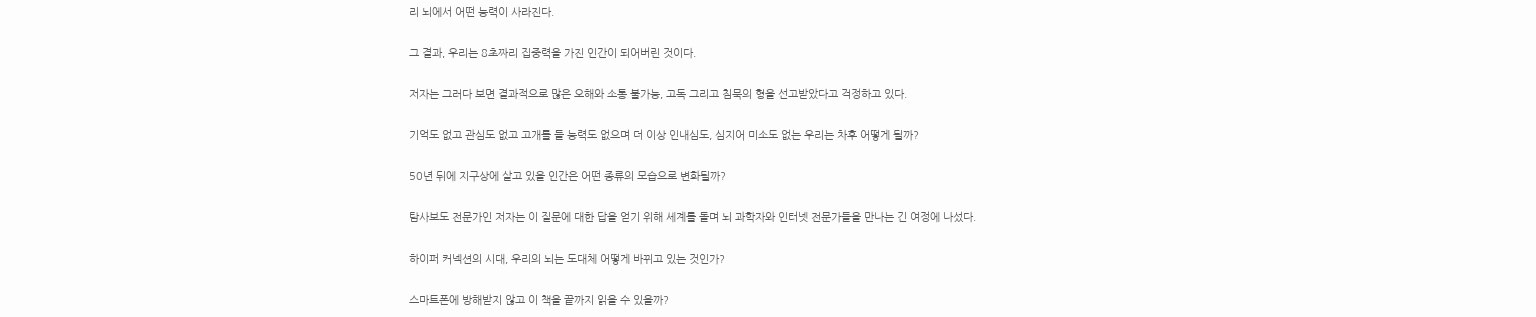리 뇌에서 어떤 능력이 사라진다.

그 결과, 우리는 8초짜리 집중력을 가진 인간이 되어버린 것이다.

저자는 그러다 보면 결과적으로 많은 오해와 소통 불가능, 고독 그리고 침묵의 형을 선고받았다고 걱정하고 있다.

기억도 없고 관심도 없고 고개를 들 능력도 없으며 더 이상 인내심도, 심지어 미소도 없는 우리는 차후 어떻게 될까?

50년 뒤에 지구상에 살고 있을 인간은 어떤 종류의 모습으로 변화될까?

탐사보도 전문가인 저자는 이 질문에 대한 답을 얻기 위해 세계를 돌며 뇌 과학자와 인터넷 전문가들을 만나는 긴 여정에 나섰다.

하이퍼 커넥션의 시대, 우리의 뇌는 도대체 어떻게 바뀌고 있는 것인가?

스마트폰에 방해받지 않고 이 책을 끝까지 읽을 수 있을까?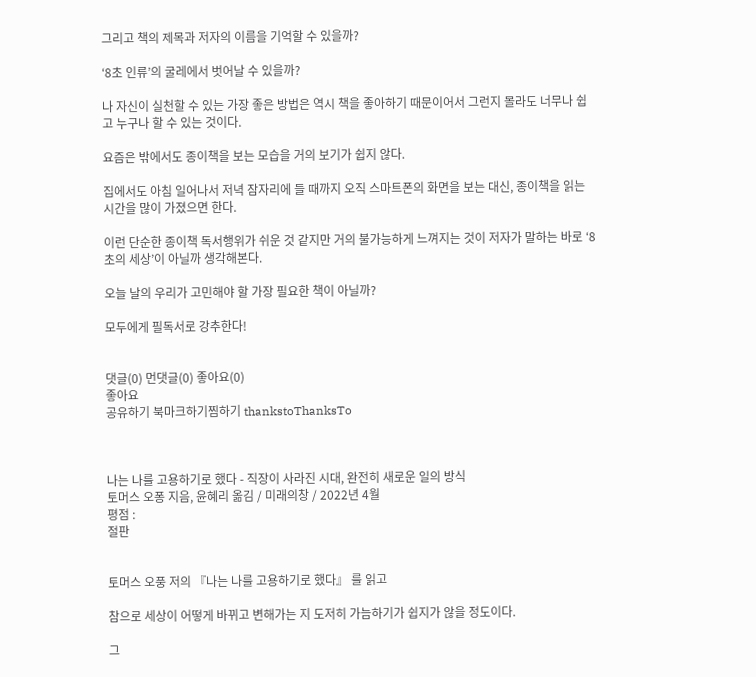그리고 책의 제목과 저자의 이름을 기억할 수 있을까?

‘8초 인류’의 굴레에서 벗어날 수 있을까?

나 자신이 실천할 수 있는 가장 좋은 방법은 역시 책을 좋아하기 때문이어서 그런지 몰라도 너무나 쉽고 누구나 할 수 있는 것이다.

요즘은 밖에서도 종이책을 보는 모습을 거의 보기가 쉽지 않다.

집에서도 아침 일어나서 저녁 잠자리에 들 때까지 오직 스마트폰의 화면을 보는 대신, 종이책을 읽는 시간을 많이 가졌으면 한다.

이런 단순한 종이책 독서행위가 쉬운 것 같지만 거의 불가능하게 느껴지는 것이 저자가 말하는 바로 ‘8초의 세상’이 아닐까 생각해본다.

오늘 날의 우리가 고민해야 할 가장 필요한 책이 아닐까?

모두에게 필독서로 강추한다!


댓글(0) 먼댓글(0) 좋아요(0)
좋아요
공유하기 북마크하기찜하기 thankstoThanksTo



나는 나를 고용하기로 했다 - 직장이 사라진 시대, 완전히 새로운 일의 방식
토머스 오퐁 지음, 윤혜리 옮김 / 미래의창 / 2022년 4월
평점 :
절판


토머스 오풍 저의 『나는 나를 고용하기로 했다』 를 읽고

참으로 세상이 어떻게 바뀌고 변해가는 지 도저히 가늠하기가 쉽지가 않을 정도이다.

그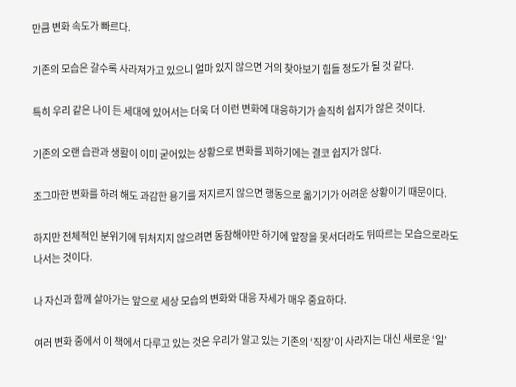만큼 변화 속도가 빠르다.

기존의 모습은 갈수록 사라져가고 있으니 얼마 있지 않으면 거의 찾아보기 힘들 정도가 될 것 같다.

특히 우리 같은 나이 든 세대에 있어서는 더욱 더 이런 변화에 대응하기가 솔직히 쉽지가 않은 것이다.

기존의 오랜 습관과 생활이 이미 굳어있는 상황으로 변화를 꾀하기에는 결코 쉽지가 않다.

조그마한 변화를 하려 해도 과감한 용기를 저지르지 않으면 행동으로 옮기기가 어려운 상황이기 때문이다.

하지만 전체적인 분위기에 뒤처지지 않으려면 동참해야만 하기에 앞장을 못서더라도 뒤따르는 모습으로라도 나서는 것이다.

나 자신과 함께 살아가는 앞으로 세상 모습의 변화와 대응 자세가 매우 중요하다.

여러 변화 중에서 이 책에서 다루고 있는 것은 우리가 알고 있는 기존의 ‘직장’이 사라지는 대신 새로운 ‘일’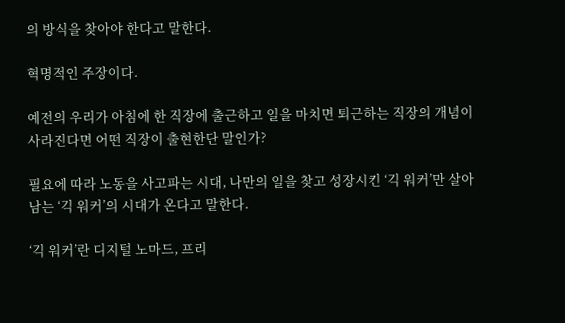의 방식을 찾아야 한다고 말한다.

혁명적인 주장이다.

예전의 우리가 아침에 한 직장에 출근하고 일을 마치면 퇴근하는 직장의 개념이 사라진다면 어떤 직장이 출현한단 말인가?

필요에 따라 노동을 사고파는 시대, 나만의 일을 찾고 성장시킨 ‘긱 워커’만 살아남는 ‘긱 워커’의 시대가 온다고 말한다.

‘긱 워커’란 디지털 노마드, 프리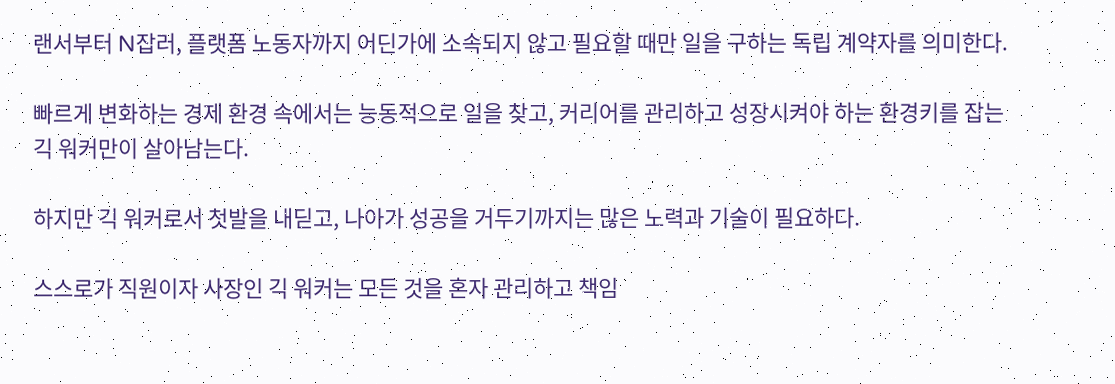랜서부터 N잡러, 플랫폼 노동자까지 어딘가에 소속되지 않고 필요할 때만 일을 구하는 독립 계약자를 의미한다.

빠르게 변화하는 경제 환경 속에서는 능동적으로 일을 찾고, 커리어를 관리하고 성장시켜야 하는 환경키를 잡는 긱 워커만이 살아남는다.

하지만 긱 워커로서 첫발을 내딛고, 나아가 성공을 거두기까지는 많은 노력과 기술이 필요하다.

스스로가 직원이자 사장인 긱 워커는 모든 것을 혼자 관리하고 책임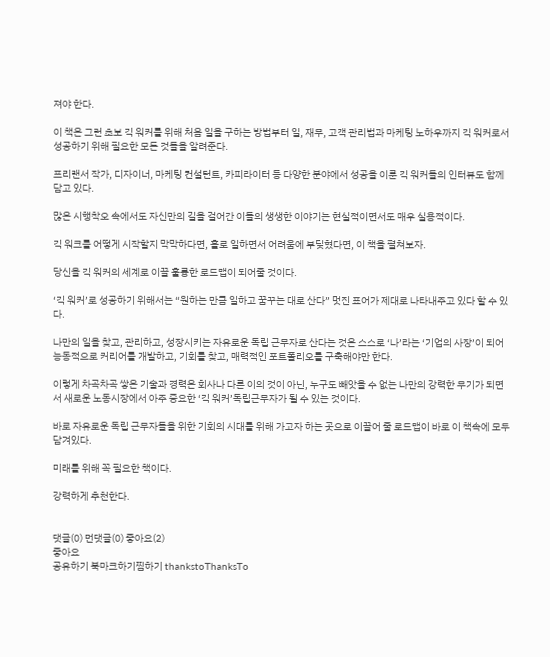져야 한다.

이 책은 그런 초보 긱 워커를 위해 처음 일을 구하는 방법부터 일, 재무, 고객 관리법과 마케팅 노하우까지 긱 워커로서 성공하기 위해 필요한 모든 것들을 알려준다.

프리랜서 작가, 디자이너, 마케팅 컨설턴트, 카피라이터 등 다양한 분야에서 성공을 이룬 긱 워커들의 인터뷰도 함께 담고 있다.

많은 시행착오 속에서도 자신만의 길을 걸어간 이들의 생생한 이야기는 현실적이면서도 매우 실용적이다.

긱 워크를 어떻게 시작할지 막막하다면, 홀로 일하면서 어려움에 부딪혔다면, 이 책을 펼쳐보자.

당신을 긱 워커의 세계로 이끌 훌륭한 로드맵이 되어줄 것이다.

‘긱 워커’로 성공하기 위해서는 “원하는 만큼 일하고 꿈꾸는 대로 산다” 멋진 표어가 제대로 나타내주고 있다 할 수 있다.

나만의 일을 찾고, 관리하고, 성장시키는 자유로운 독립 근무자로 산다는 것은 스스로 ‘나’라는 ‘기업의 사장’이 되어 능동적으로 커리어를 개발하고, 기회를 찾고, 매력적인 포트폴리오를 구축해야만 한다.

이렇게 차곡차곡 쌓은 기술과 경력은 회사나 다른 이의 것이 아닌, 누구도 빼앗을 수 없는 나만의 강력한 무기가 되면서 새로운 노동시장에서 아주 중요한 ‘긱 워커’독립근무자가 될 수 있는 것이다.

바로 자유로운 독립 근무자들을 위한 기회의 시대를 위해 가고자 하는 곳으로 이끌어 줄 로드맵이 바로 이 책속에 모두 담겨있다.

미래를 위해 꼭 필요한 책이다.

강력하게 추천한다.


댓글(0) 먼댓글(0) 좋아요(2)
좋아요
공유하기 북마크하기찜하기 thankstoThanksTo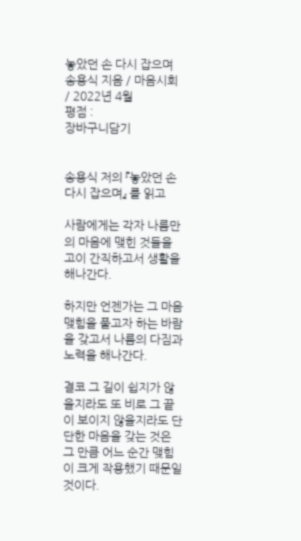놓았던 손 다시 잡으며
송용식 지음 / 마음시회 / 2022년 4월
평점 :
장바구니담기


송용식 저의 『놓았던 손 다시 잡으며』 를 읽고

사람에게는 각자 나름만의 마음에 맺힌 것들을 고이 간직하고서 생활을 해나간다.

하지만 언젠가는 그 마음 맺힘을 풀고자 하는 바람을 갖고서 나름의 다짐과 노력을 해나간다.

결코 그 길이 쉽지가 않을지라도 또 비로 그 끝이 보이지 않을지라도 단단한 마음을 갖는 것은 그 만큼 어느 순간 맺힘이 크게 작용했기 때문일 것이다.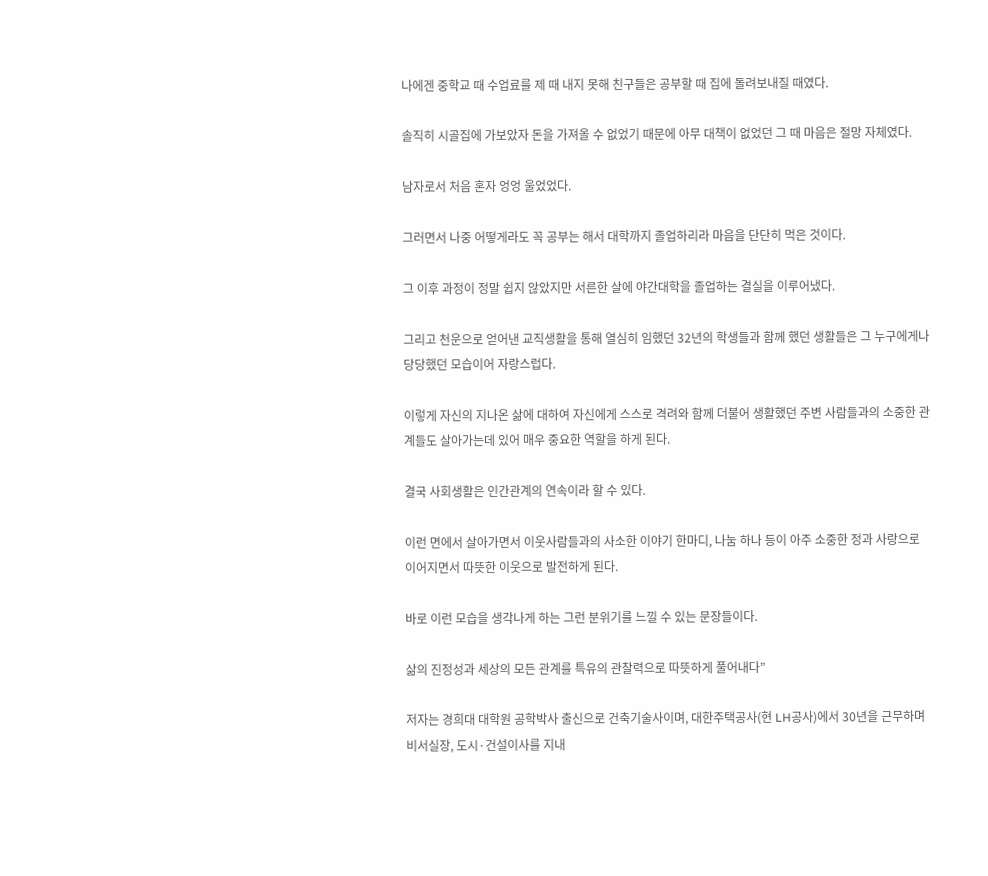나에겐 중학교 때 수업료를 제 때 내지 못해 친구들은 공부할 때 집에 돌려보내질 때였다.

솔직히 시골집에 가보았자 돈을 가져올 수 없었기 때문에 아무 대책이 없었던 그 때 마음은 절망 자체였다.

남자로서 처음 혼자 엉엉 울었었다.

그러면서 나중 어떻게라도 꼭 공부는 해서 대학까지 졸업하리라 마음을 단단히 먹은 것이다.

그 이후 과정이 정말 쉽지 않았지만 서른한 살에 야간대학을 졸업하는 결실을 이루어냈다.

그리고 천운으로 얻어낸 교직생활을 통해 열심히 임했던 32년의 학생들과 함께 했던 생활들은 그 누구에게나 당당했던 모습이어 자랑스럽다.

이렇게 자신의 지나온 삶에 대하여 자신에게 스스로 격려와 함께 더불어 생활했던 주변 사람들과의 소중한 관계들도 살아가는데 있어 매우 중요한 역할을 하게 된다.

결국 사회생활은 인간관계의 연속이라 할 수 있다.

이런 면에서 살아가면서 이웃사람들과의 사소한 이야기 한마디, 나눔 하나 등이 아주 소중한 정과 사랑으로 이어지면서 따뜻한 이웃으로 발전하게 된다.

바로 이런 모습을 생각나게 하는 그런 분위기를 느낄 수 있는 문장들이다.

삶의 진정성과 세상의 모든 관계를 특유의 관찰력으로 따뜻하게 풀어내다”

저자는 경희대 대학원 공학박사 출신으로 건축기술사이며, 대한주택공사(현 LH공사)에서 30년을 근무하며 비서실장, 도시·건설이사를 지내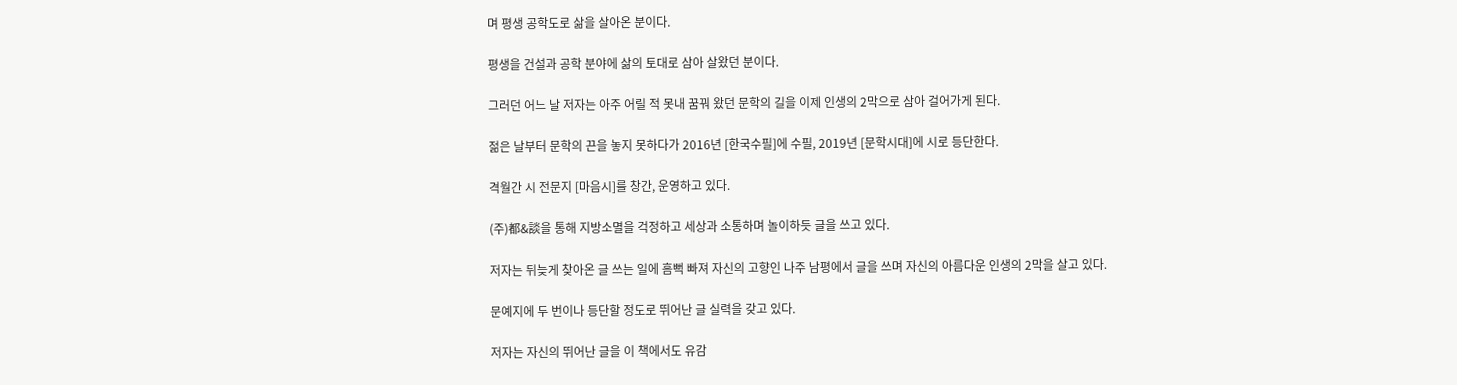며 평생 공학도로 삶을 살아온 분이다.

평생을 건설과 공학 분야에 삶의 토대로 삼아 살왔던 분이다.

그러던 어느 날 저자는 아주 어릴 적 못내 꿈꿔 왔던 문학의 길을 이제 인생의 2막으로 삼아 걸어가게 된다.

젊은 날부터 문학의 끈을 놓지 못하다가 2016년 [한국수필]에 수필, 2019년 [문학시대]에 시로 등단한다.

격월간 시 전문지 [마음시]를 창간, 운영하고 있다.

(주)都&談을 통해 지방소멸을 걱정하고 세상과 소통하며 놀이하듯 글을 쓰고 있다.

저자는 뒤늦게 찾아온 글 쓰는 일에 흠뻑 빠져 자신의 고향인 나주 남평에서 글을 쓰며 자신의 아름다운 인생의 2막을 살고 있다.

문예지에 두 번이나 등단할 정도로 뛰어난 글 실력을 갖고 있다.

저자는 자신의 뛰어난 글을 이 책에서도 유감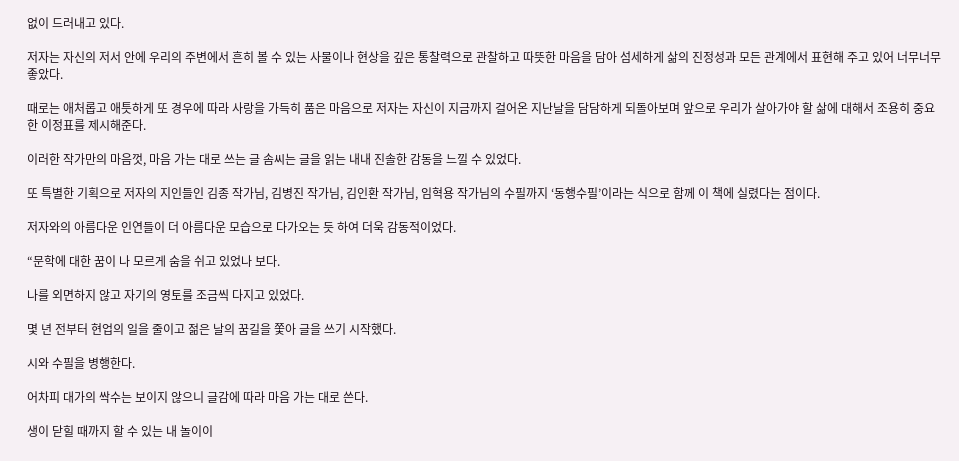없이 드러내고 있다.

저자는 자신의 저서 안에 우리의 주변에서 흔히 볼 수 있는 사물이나 현상을 깊은 통찰력으로 관찰하고 따뜻한 마음을 담아 섬세하게 삶의 진정성과 모든 관계에서 표현해 주고 있어 너무너무 좋았다.

때로는 애처롭고 애틋하게 또 경우에 따라 사랑을 가득히 품은 마음으로 저자는 자신이 지금까지 걸어온 지난날을 담담하게 되돌아보며 앞으로 우리가 살아가야 할 삶에 대해서 조용히 중요한 이정표를 제시해준다.

이러한 작가만의 마음껏, 마음 가는 대로 쓰는 글 솜씨는 글을 읽는 내내 진솔한 감동을 느낄 수 있었다.

또 특별한 기획으로 저자의 지인들인 김종 작가님, 김병진 작가님, 김인환 작가님, 임혁용 작가님의 수필까지 ‘동행수필’이라는 식으로 함께 이 책에 실렸다는 점이다.

저자와의 아름다운 인연들이 더 아름다운 모습으로 다가오는 듯 하여 더욱 감동적이었다.

“문학에 대한 꿈이 나 모르게 숨을 쉬고 있었나 보다.

나를 외면하지 않고 자기의 영토를 조금씩 다지고 있었다.

몇 년 전부터 현업의 일을 줄이고 젊은 날의 꿈길을 쫓아 글을 쓰기 시작했다.

시와 수필을 병행한다.

어차피 대가의 싹수는 보이지 않으니 글감에 따라 마음 가는 대로 쓴다.

생이 닫힐 때까지 할 수 있는 내 놀이이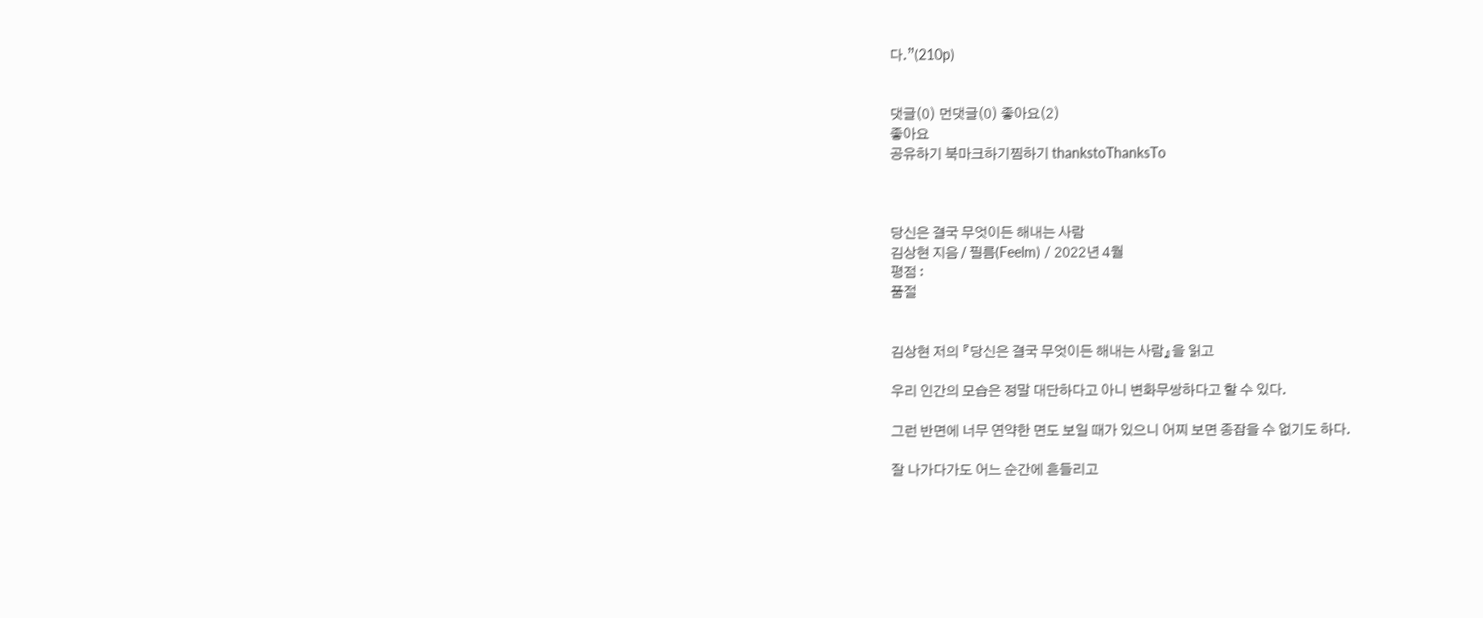다.”(210p)


댓글(0) 먼댓글(0) 좋아요(2)
좋아요
공유하기 북마크하기찜하기 thankstoThanksTo



당신은 결국 무엇이든 해내는 사람
김상현 지음 / 필름(Feelm) / 2022년 4월
평점 :
품절


김상현 저의 『당신은 결국 무엇이든 해내는 사람』을 읽고

우리 인간의 모습은 정말 대단하다고 아니 변화무쌍하다고 할 수 있다.

그런 반면에 너무 연약한 면도 보일 때가 있으니 어찌 보면 종잡을 수 없기도 하다.

잘 나가다가도 어느 순간에 흔들리고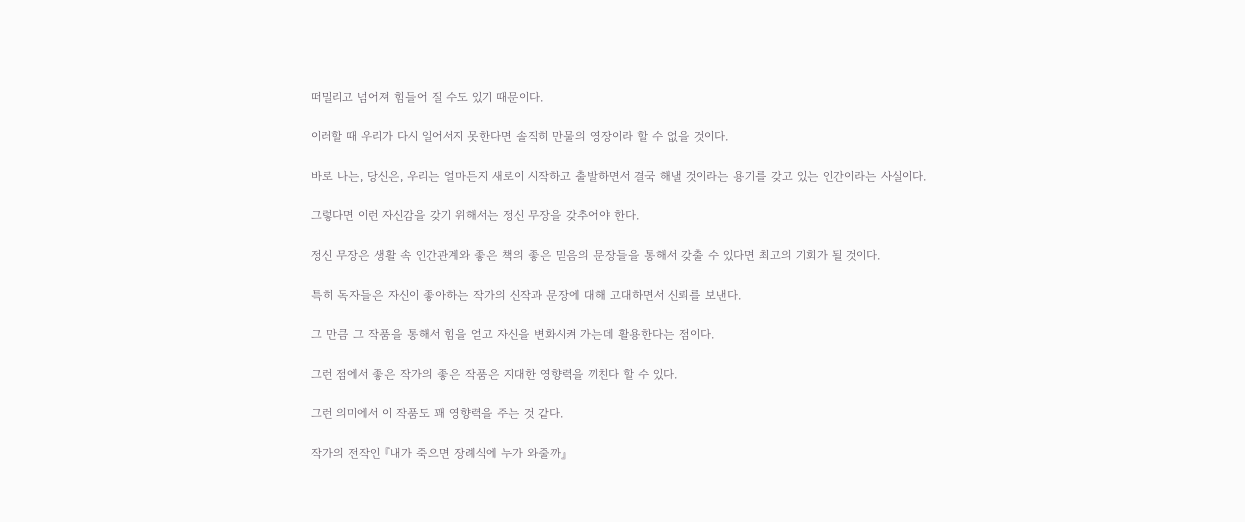떠밀리고 넘어져 힘들어 질 수도 있기 때문이다.

이러할 때 우리가 다시 일어서지 못한다면 솔직히 만물의 영장이라 할 수 없을 것이다.

바로 나는, 당신은, 우리는 얼마든지 새로이 시작하고 출발하면서 결국 해낼 것이라는 용기를 갖고 있는 인간이라는 사실이다.

그렇다면 이런 자신감을 갖기 위해서는 정신 무장을 갖추어야 한다.

정신 무장은 생활 속 인간관계와 좋은 책의 좋은 믿음의 문장들을 통해서 갖출 수 있다면 최고의 기회가 될 것이다.

특히 독자들은 자신이 좋아하는 작가의 신작과 문장에 대해 고대하면서 신뢰를 보낸다.

그 만큼 그 작품을 통해서 힘을 얻고 자신을 변화시켜 가는데 활용한다는 점이다.

그런 점에서 좋은 작가의 좋은 작품은 지대한 영향력을 끼친다 할 수 있다.

그런 의미에서 이 작품도 꽤 영향력을 주는 것 같다.

작가의 전작인 『내가 죽으면 장례식에 누가 와줄까』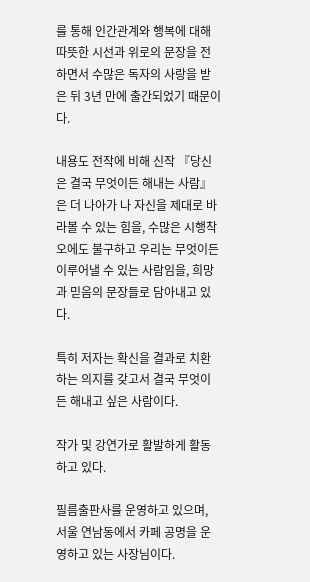를 통해 인간관계와 행복에 대해 따뜻한 시선과 위로의 문장을 전하면서 수많은 독자의 사랑을 받은 뒤 3년 만에 출간되었기 때문이다.

내용도 전작에 비해 신작 『당신은 결국 무엇이든 해내는 사람』은 더 나아가 나 자신을 제대로 바라볼 수 있는 힘을, 수많은 시행착오에도 불구하고 우리는 무엇이든 이루어낼 수 있는 사람임을, 희망과 믿음의 문장들로 담아내고 있다.

특히 저자는 확신을 결과로 치환하는 의지를 갖고서 결국 무엇이든 해내고 싶은 사람이다.

작가 및 강연가로 활발하게 활동하고 있다.

필름출판사를 운영하고 있으며, 서울 연남동에서 카페 공명을 운영하고 있는 사장님이다.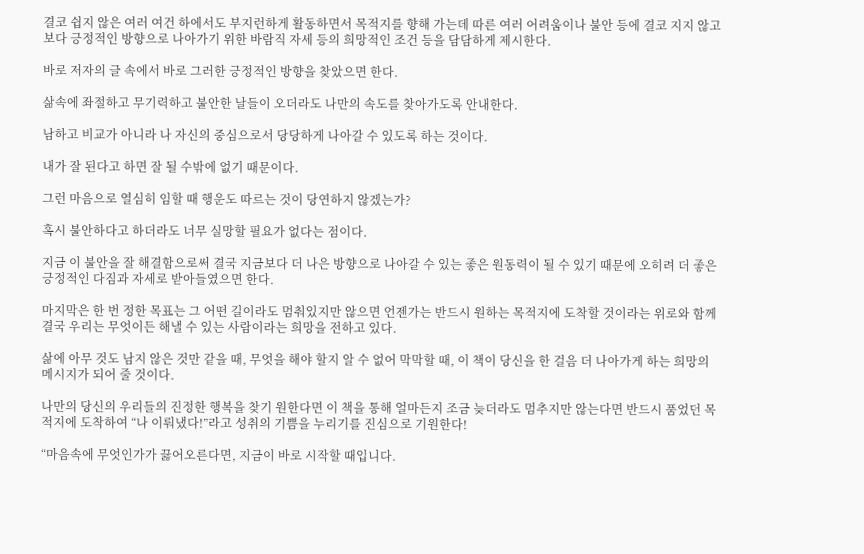결코 쉽지 않은 여러 여건 하에서도 부지런하게 활동하면서 목적지를 향해 가는데 따른 여러 어려움이나 불안 등에 결코 지지 않고 보다 긍정적인 방향으로 나아가기 위한 바람직 자세 등의 희망적인 조건 등을 담담하게 제시한다.

바로 저자의 글 속에서 바로 그러한 긍정적인 방향을 찾았으면 한다.

삶속에 좌절하고 무기력하고 불안한 날들이 오더라도 나만의 속도를 찾아가도록 안내한다.

남하고 비교가 아니라 나 자신의 중심으로서 당당하게 나아갈 수 있도록 하는 것이다.

내가 잘 된다고 하면 잘 될 수밖에 없기 때문이다.

그런 마음으로 열심히 임할 때 행운도 따르는 것이 당연하지 않겠는가?

혹시 불안하다고 하더라도 너무 실망할 필요가 없다는 점이다.

지금 이 불안을 잘 해결함으로써 결국 지금보다 더 나은 방향으로 나아갈 수 있는 좋은 원동력이 될 수 있기 때문에 오히려 더 좋은 긍정적인 다짐과 자세로 받아들였으면 한다.

마지막은 한 번 정한 목표는 그 어떤 길이라도 멈춰있지만 않으면 언젠가는 반드시 원하는 목적지에 도착할 것이라는 위로와 함께 결국 우리는 무엇이든 해낼 수 있는 사람이라는 희망을 전하고 있다.

삶에 아무 것도 남지 않은 것만 같을 때, 무엇을 해야 할지 알 수 없어 막막할 때, 이 책이 당신을 한 걸음 더 나아가게 하는 희망의 메시지가 되어 줄 것이다.

나만의 당신의 우리들의 진정한 행복을 찾기 원한다면 이 책을 통해 얼마든지 조금 늦더라도 멈추지만 않는다면 반드시 품었던 목적지에 도착하여 “나 이뤄냈다!”라고 성취의 기쁨을 누리기를 진심으로 기원한다!

“마음속에 무엇인가가 끓어오른다면, 지금이 바로 시작할 때입니다.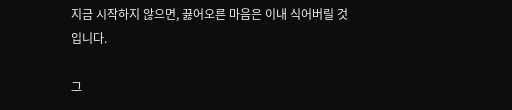지금 시작하지 않으면, 끓어오른 마음은 이내 식어버릴 것입니다.

그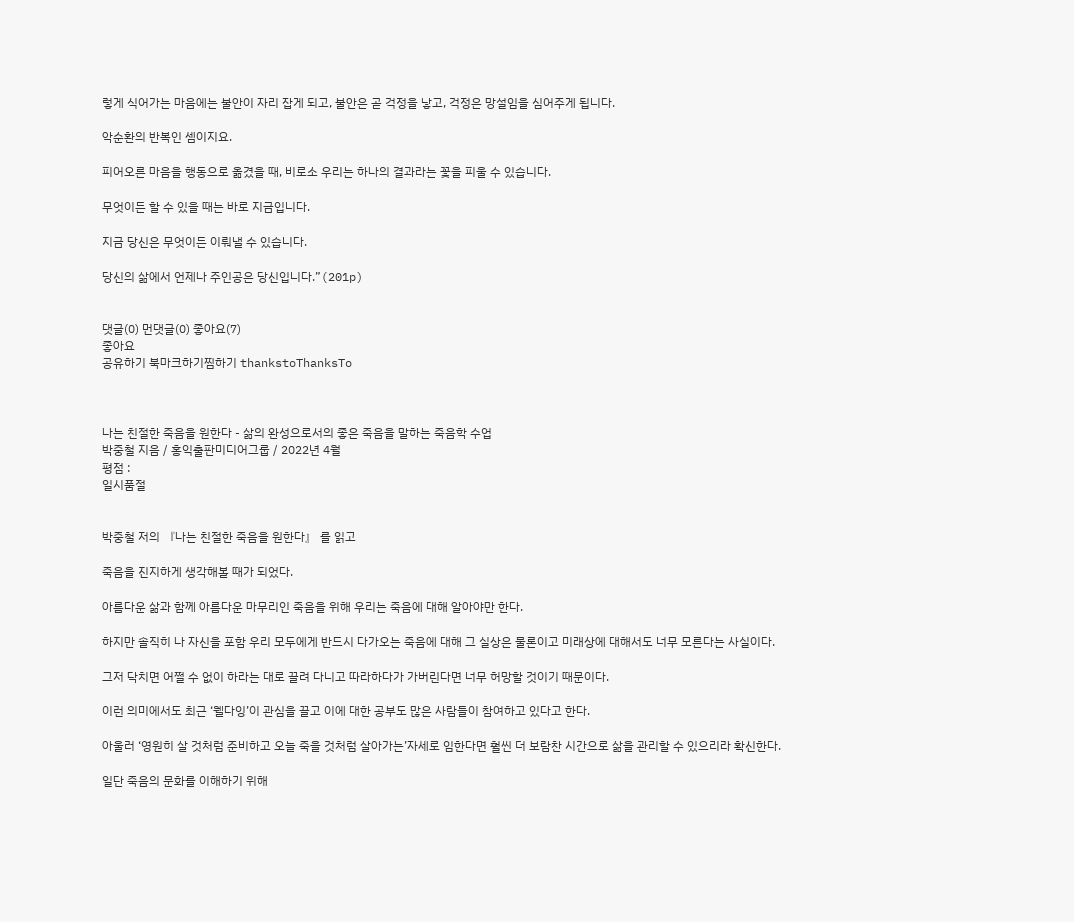렇게 식어가는 마음에는 불안이 자리 잡게 되고, 불안은 곧 걱정을 낳고, 걱정은 망설임을 심어주게 됩니다.

악순환의 반복인 셈이지요.

피어오른 마음을 행동으로 옮겼을 때, 비로소 우리는 하나의 결과라는 꽃을 피울 수 있습니다.

무엇이든 할 수 있을 때는 바로 지금입니다.

지금 당신은 무엇이든 이뤄낼 수 있습니다.

당신의 삶에서 언제나 주인공은 당신입니다.”(201p)


댓글(0) 먼댓글(0) 좋아요(7)
좋아요
공유하기 북마크하기찜하기 thankstoThanksTo



나는 친절한 죽음을 원한다 - 삶의 완성으로서의 좋은 죽음을 말하는 죽음학 수업
박중철 지음 / 홍익출판미디어그룹 / 2022년 4월
평점 :
일시품절


박중철 저의 『나는 친절한 죽음을 원한다』 를 읽고

죽음을 진지하게 생각해볼 때가 되었다.

아름다운 삶과 함께 아름다운 마무리인 죽음을 위해 우리는 죽음에 대해 알아야만 한다.

하지만 솔직히 나 자신을 포함 우리 모두에게 반드시 다가오는 죽음에 대해 그 실상은 물론이고 미래상에 대해서도 너무 모른다는 사실이다.

그저 닥치면 어쩔 수 없이 하라는 대로 끌려 다니고 따라하다가 가버린다면 너무 허망할 것이기 때문이다.

이런 의미에서도 최근 ‘웰다잉’이 관심을 끌고 이에 대한 공부도 많은 사람들이 참여하고 있다고 한다.

아울러 ‘영원히 살 것처럼 준비하고 오늘 죽을 것처럼 살아가는’자세로 임한다면 훨씬 더 보람찬 시간으로 삶을 관리할 수 있으리라 확신한다.

일단 죽음의 문화를 이해하기 위해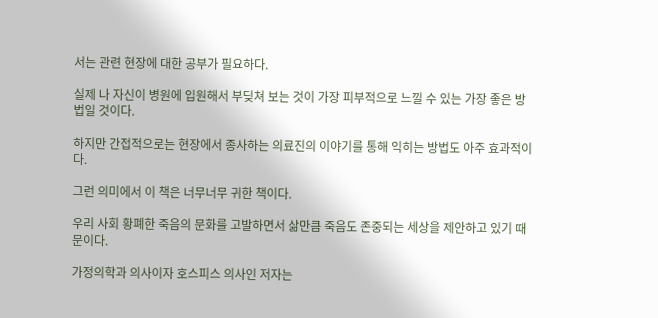서는 관련 현장에 대한 공부가 필요하다.

실제 나 자신이 병원에 입원해서 부딪쳐 보는 것이 가장 피부적으로 느낄 수 있는 가장 좋은 방법일 것이다.

하지만 간접적으로는 현장에서 종사하는 의료진의 이야기를 통해 익히는 방법도 아주 효과적이다.

그런 의미에서 이 책은 너무너무 귀한 책이다.

우리 사회 황폐한 죽음의 문화를 고발하면서 삶만큼 죽음도 존중되는 세상을 제안하고 있기 때문이다.

가정의학과 의사이자 호스피스 의사인 저자는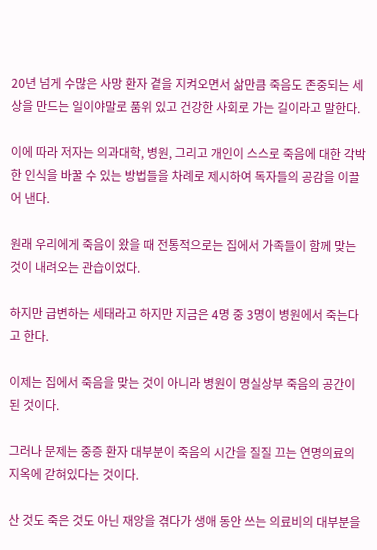20년 넘게 수많은 사망 환자 곁을 지켜오면서 삶만큼 죽음도 존중되는 세상을 만드는 일이야말로 품위 있고 건강한 사회로 가는 길이라고 말한다.

이에 따라 저자는 의과대학, 병원, 그리고 개인이 스스로 죽음에 대한 각박한 인식을 바꿀 수 있는 방법들을 차례로 제시하여 독자들의 공감을 이끌어 낸다.

원래 우리에게 죽음이 왔을 때 전통적으로는 집에서 가족들이 함께 맞는 것이 내려오는 관습이었다.

하지만 급변하는 세태라고 하지만 지금은 4명 중 3명이 병원에서 죽는다고 한다.

이제는 집에서 죽음을 맞는 것이 아니라 병원이 명실상부 죽음의 공간이 된 것이다.

그러나 문제는 중증 환자 대부분이 죽음의 시간을 질질 끄는 연명의료의 지옥에 갇혀있다는 것이다.

산 것도 죽은 것도 아닌 재앙을 겪다가 생애 동안 쓰는 의료비의 대부분을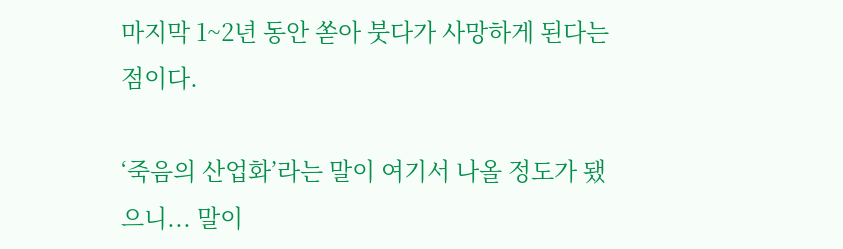마지막 1~2년 동안 쏟아 붓다가 사망하게 된다는 점이다.

‘죽음의 산업화’라는 말이 여기서 나올 정도가 됐으니... 말이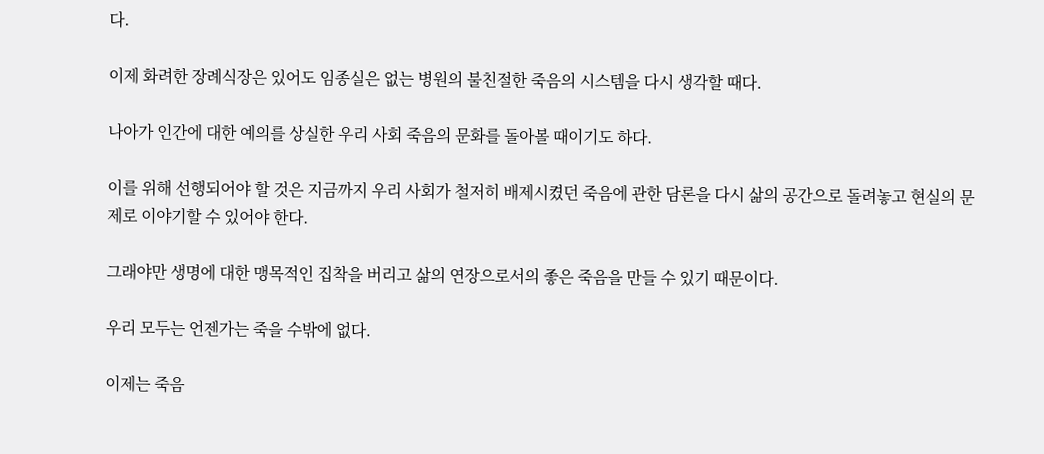다.

이제 화려한 장례식장은 있어도 임종실은 없는 병원의 불친절한 죽음의 시스템을 다시 생각할 때다.

나아가 인간에 대한 예의를 상실한 우리 사회 죽음의 문화를 돌아볼 때이기도 하다.

이를 위해 선행되어야 할 것은 지금까지 우리 사회가 철저히 배제시켰던 죽음에 관한 담론을 다시 삶의 공간으로 돌려놓고 현실의 문제로 이야기할 수 있어야 한다.

그래야만 생명에 대한 맹목적인 집착을 버리고 삶의 연장으로서의 좋은 죽음을 만들 수 있기 때문이다.

우리 모두는 언젠가는 죽을 수밖에 없다.

이제는 죽음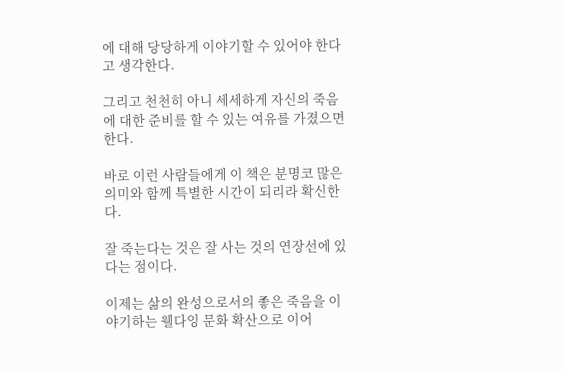에 대해 당당하게 이야기할 수 있어야 한다고 생각한다.

그리고 천천히 아니 세세하게 자신의 죽음에 대한 준비를 할 수 있는 여유를 가졌으면 한다.

바로 이런 사람들에게 이 책은 분명코 많은 의미와 함께 특별한 시간이 되리라 확신한다.

잘 죽는다는 것은 잘 사는 것의 연장선에 있다는 점이다.

이제는 삶의 완성으로서의 좋은 죽음을 이야기하는 웰다잉 문화 확산으로 이어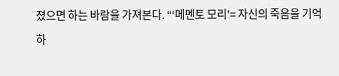졌으면 하는 바람을 가져본다. “‘메멘토 모리’= 자신의 죽음을 기억하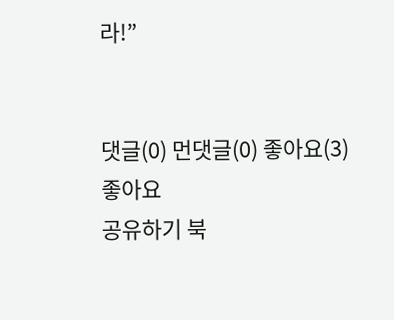라!”


댓글(0) 먼댓글(0) 좋아요(3)
좋아요
공유하기 북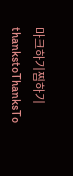마크하기찜하기 thankstoThanksTo